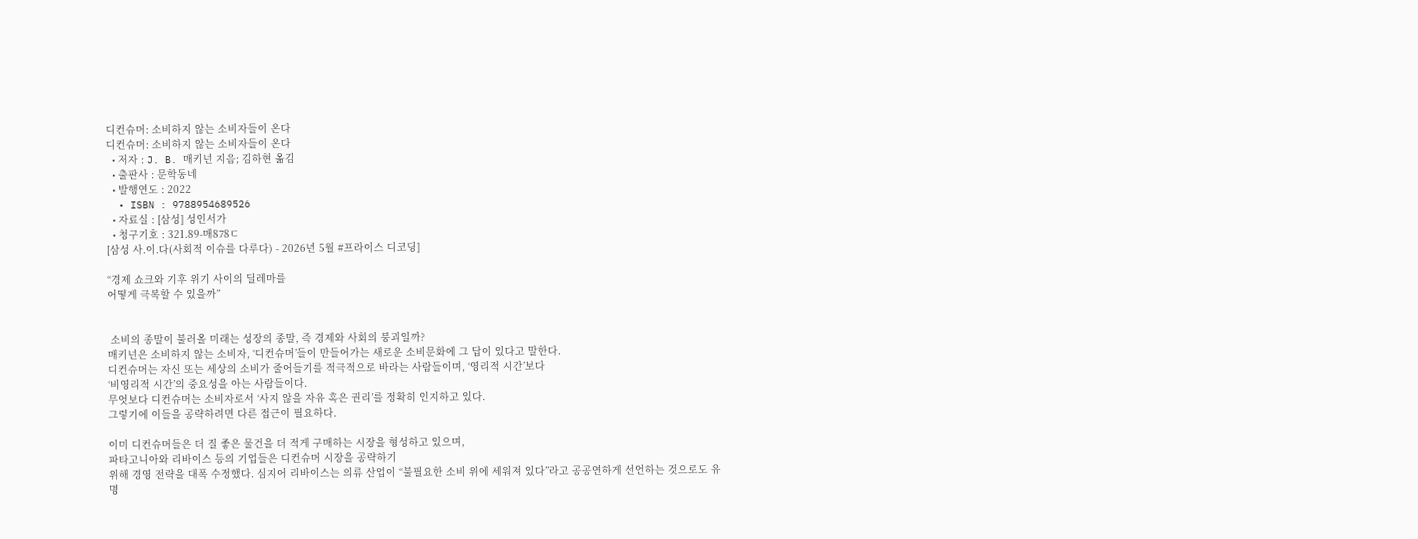디컨슈머: 소비하지 않는 소비자들이 온다
디컨슈머: 소비하지 않는 소비자들이 온다
  • 저자 : J. B. 매키넌 지음; 김하현 옮김
  • 출판사 : 문학동네
  • 발행연도 : 2022
  • ISBN : 9788954689526
  • 자료실 : [삼성] 성인서가
  • 청구기호 : 321.89-매878ㄷ
[삼성 사.이.다(사회적 이슈를 다루다) - 2026년 5월 #프라이스 디코딩]

“경제 쇼크와 기후 위기 사이의 딜레마를
어떻게 극복할 수 있을까”


 소비의 종말이 불러올 미래는 성장의 종말, 즉 경제와 사회의 붕괴일까?
매키넌은 소비하지 않는 소비자, ‘디컨슈머’들이 만들어가는 새로운 소비문화에 그 답이 있다고 말한다.
디컨슈머는 자신 또는 세상의 소비가 줄어들기를 적극적으로 바라는 사람들이며, ‘영리적 시간’보다
‘비영리적 시간’의 중요성을 아는 사람들이다.
무엇보다 디컨슈머는 소비자로서 ‘사지 않을 자유 혹은 권리’를 정확히 인지하고 있다.
그렇기에 이들을 공략하려면 다른 접근이 필요하다.

이미 디컨슈머들은 더 질 좋은 물건을 더 적게 구매하는 시장을 형성하고 있으며,
파타고니아와 리바이스 등의 기업들은 디컨슈머 시장을 공략하기
위해 경영 전략을 대폭 수정했다. 심지어 리바이스는 의류 산업이 “불필요한 소비 위에 세워져 있다”라고 공공연하게 선언하는 것으로도 유명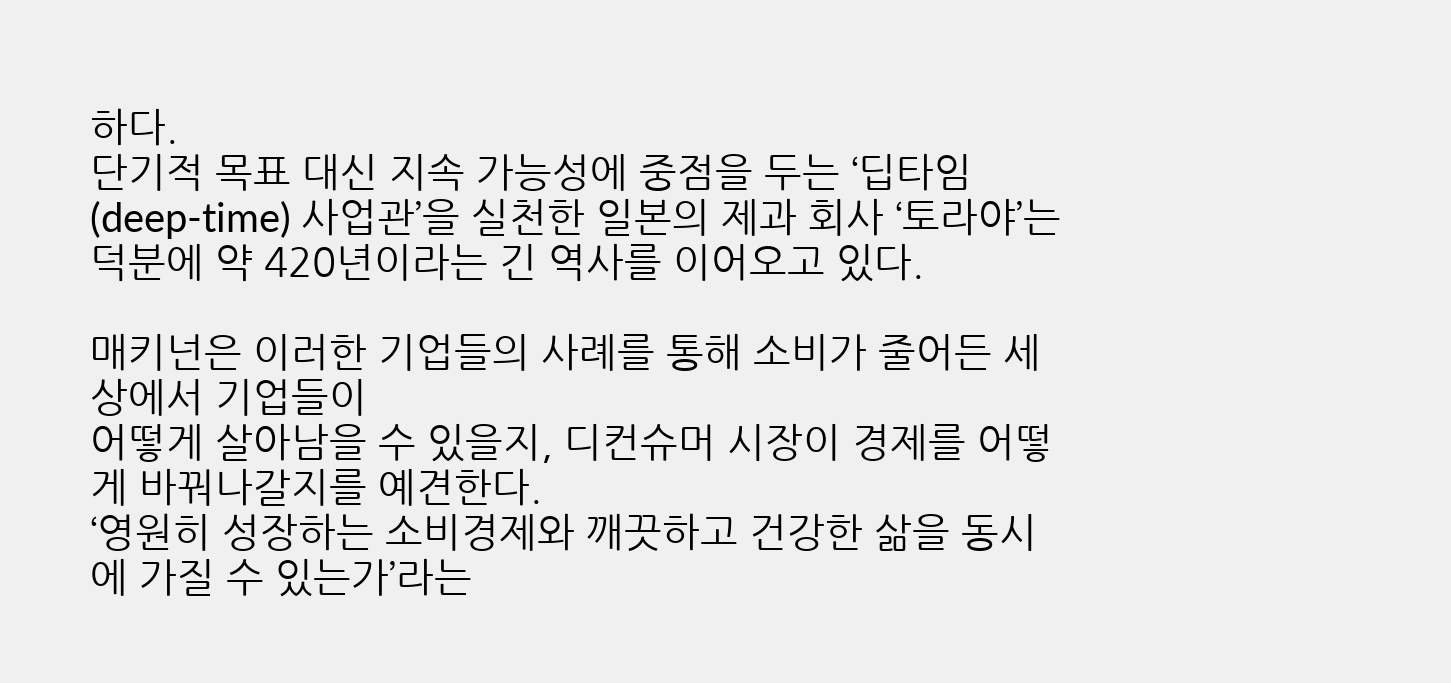하다.
단기적 목표 대신 지속 가능성에 중점을 두는 ‘딥타임(deep-time) 사업관’을 실천한 일본의 제과 회사 ‘토라야’는
덕분에 약 420년이라는 긴 역사를 이어오고 있다.

매키넌은 이러한 기업들의 사례를 통해 소비가 줄어든 세상에서 기업들이
어떻게 살아남을 수 있을지, 디컨슈머 시장이 경제를 어떻게 바꿔나갈지를 예견한다.
‘영원히 성장하는 소비경제와 깨끗하고 건강한 삶을 동시에 가질 수 있는가’라는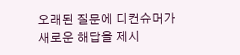오래된 질문에 디컨슈머가 새로운 해답을 제시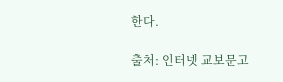한다.

출처: 인터넷 교보문고